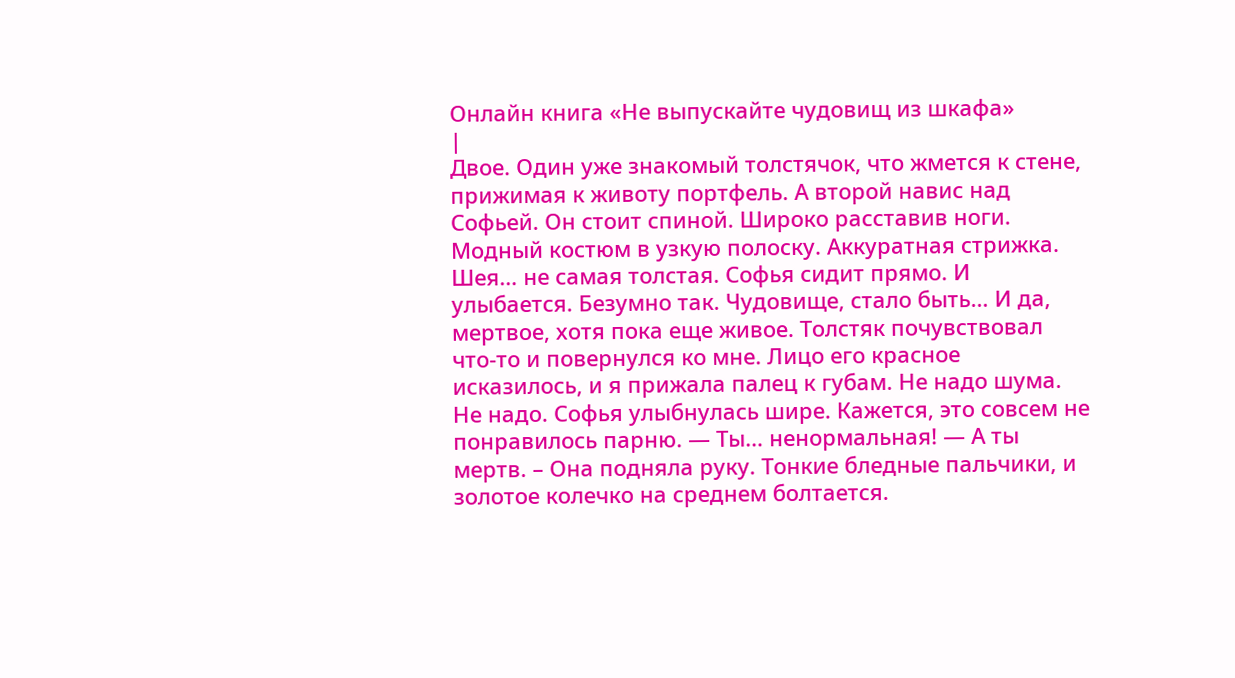Онлайн книга «Не выпускайте чудовищ из шкафа»
|
Двое. Один уже знакомый толстячок, что жмется к стене, прижимая к животу портфель. А второй навис над Софьей. Он стоит спиной. Широко расставив ноги. Модный костюм в узкую полоску. Аккуратная стрижка. Шея… не самая толстая. Софья сидит прямо. И улыбается. Безумно так. Чудовище, стало быть… И да, мертвое, хотя пока еще живое. Толстяк почувствовал что-то и повернулся ко мне. Лицо его красное исказилось, и я прижала палец к губам. Не надо шума. Не надо. Софья улыбнулась шире. Кажется, это совсем не понравилось парню. — Ты… ненормальная! — А ты мертв. – Она подняла руку. Тонкие бледные пальчики, и золотое колечко на среднем болтается.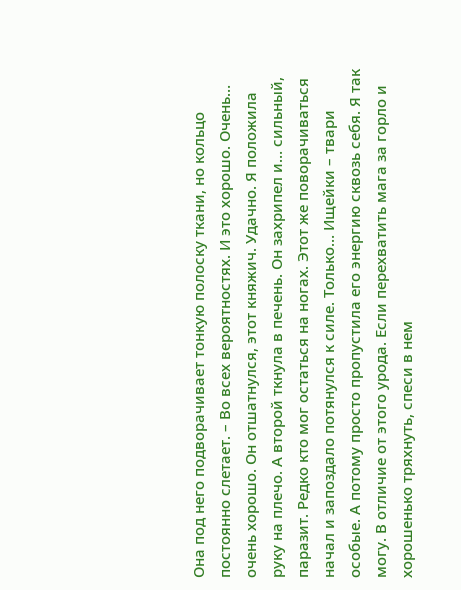Она под него подворачивает тонкую полоску ткани, но кольцо постоянно слетает. – Во всех вероятностях. И это хорошо. Очень… очень хорошо. Он отшатнулся, этот княжич. Удачно. Я положила руку на плечо. А второй ткнула в печень. Он захрипел и… сильный, паразит. Редко кто мог остаться на ногах. Этот же поворачиваться начал и запоздало потянулся к силе. Только… Ищейки – твари особые. А потому просто пропустила его энергию сквозь себя. Я так могу. В отличие от этого урода. Если перехватить мага за горло и хорошенько тряхнуть, спеси в нем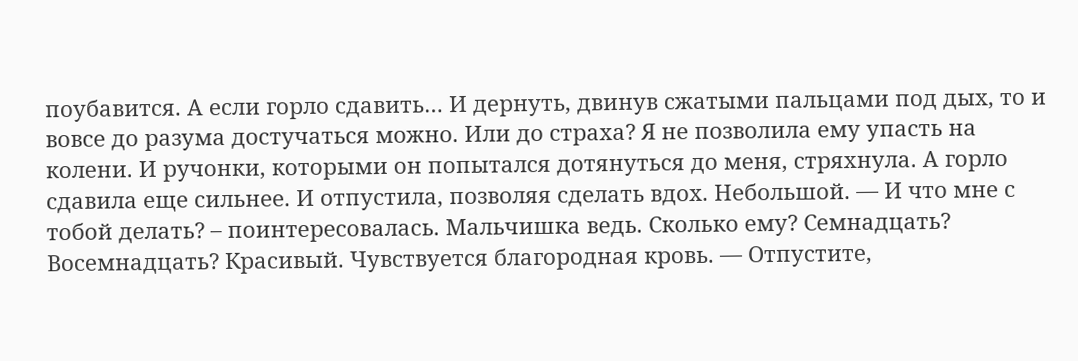поубавится. А если горло сдавить… И дернуть, двинув сжатыми пальцами под дых, то и вовсе до разума достучаться можно. Или до страха? Я не позволила ему упасть на колени. И ручонки, которыми он попытался дотянуться до меня, стряхнула. А горло сдавила еще сильнее. И отпустила, позволяя сделать вдох. Небольшой. — И что мне с тобой делать? – поинтересовалась. Мальчишка ведь. Сколько ему? Семнадцать? Восемнадцать? Красивый. Чувствуется благородная кровь. — Отпустите,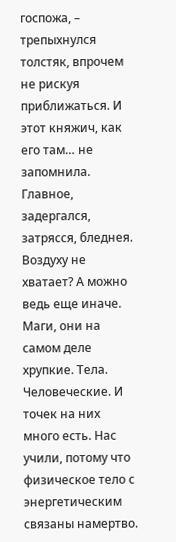госпожа, – трепыхнулся толстяк, впрочем не рискуя приближаться. И этот княжич, как его там… не запомнила. Главное, задергался, затрясся, бледнея. Воздуху не хватает? А можно ведь еще иначе. Маги, они на самом деле хрупкие. Тела. Человеческие. И точек на них много есть. Нас учили, потому что физическое тело с энергетическим связаны намертво.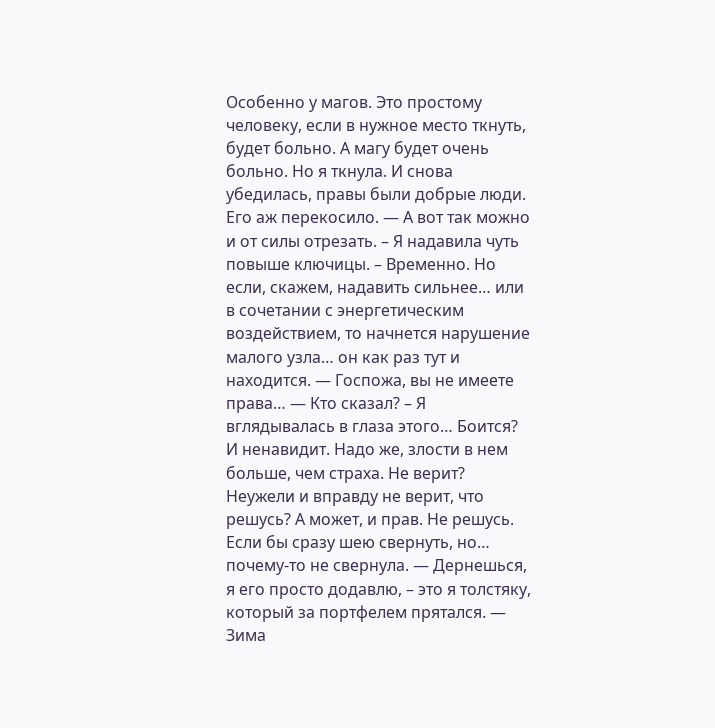Особенно у магов. Это простому человеку, если в нужное место ткнуть, будет больно. А магу будет очень больно. Но я ткнула. И снова убедилась, правы были добрые люди. Его аж перекосило. — А вот так можно и от силы отрезать. – Я надавила чуть повыше ключицы. – Временно. Но если, скажем, надавить сильнее… или в сочетании с энергетическим воздействием, то начнется нарушение малого узла… он как раз тут и находится. — Госпожа, вы не имеете права… — Кто сказал? – Я вглядывалась в глаза этого… Боится? И ненавидит. Надо же, злости в нем больше, чем страха. Не верит? Неужели и вправду не верит, что решусь? А может, и прав. Не решусь. Если бы сразу шею свернуть, но… почему-то не свернула. — Дернешься, я его просто додавлю, – это я толстяку, который за портфелем прятался. — Зима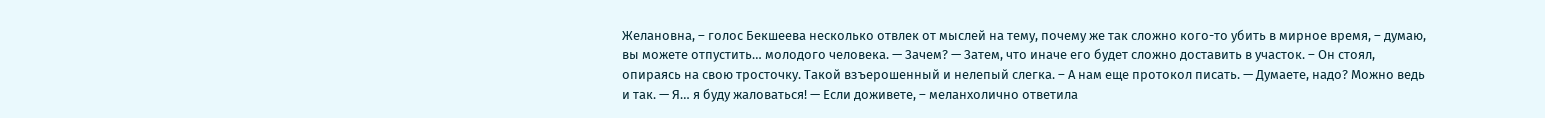Желановна, – голос Бекшеева несколько отвлек от мыслей на тему, почему же так сложно кого-то убить в мирное время, – думаю, вы можете отпустить… молодого человека. — Зачем? — Затем, что иначе его будет сложно доставить в участок. – Он стоял, опираясь на свою тросточку. Такой взъерошенный и нелепый слегка. – А нам еще протокол писать. — Думаете, надо? Можно ведь и так. — Я… я буду жаловаться! — Если доживете, – меланхолично ответила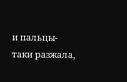и пальцы-таки разжала,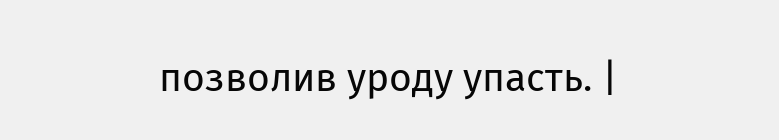позволив уроду упасть. |